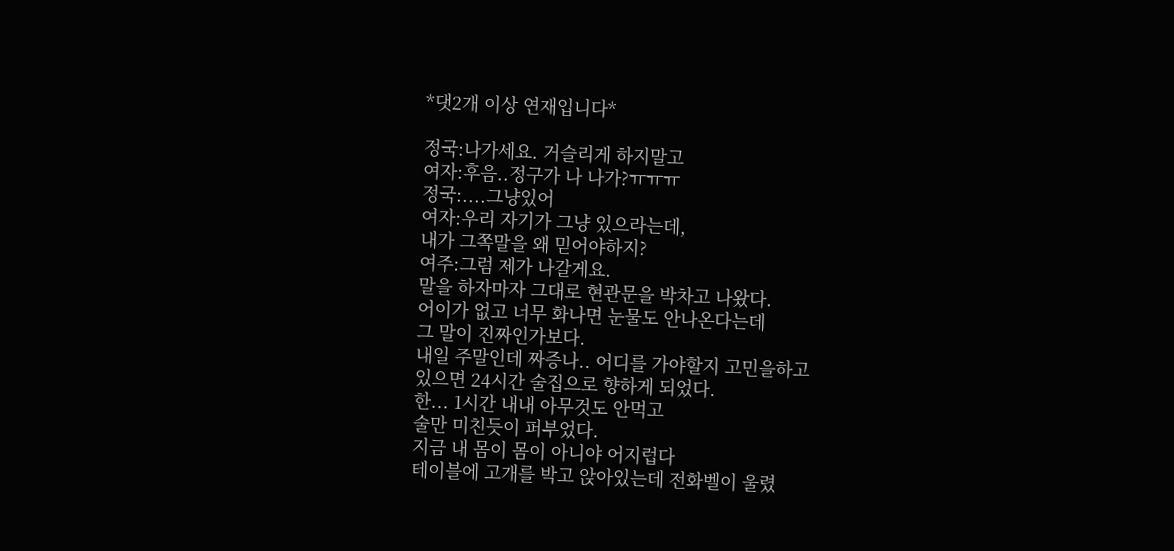*댓2개 이상 연재입니다*

정국:나가세요. 거슬리게 하지말고
여자:후음..정구가 나 나가?ㅠㅠㅠ
정국:....그냥있어
여자:우리 자기가 그냥 있으라는데,
내가 그쪽말을 왜 믿어야하지?
여주:그럼 제가 나갈게요.
말을 하자마자 그대로 현관문을 박차고 나왔다.
어이가 없고 너무 화나면 눈물도 안나온다는데
그 말이 진짜인가보다.
내일 주말인데 짜증나.. 어디를 가야할지 고민을하고
있으면 24시간 술집으로 향하게 되었다.
한... 1시간 내내 아무것도 안먹고
술만 미친듯이 퍼부었다.
지금 내 몸이 몸이 아니야 어지럽다
테이블에 고개를 박고 앉아있는데 전화벨이 울렸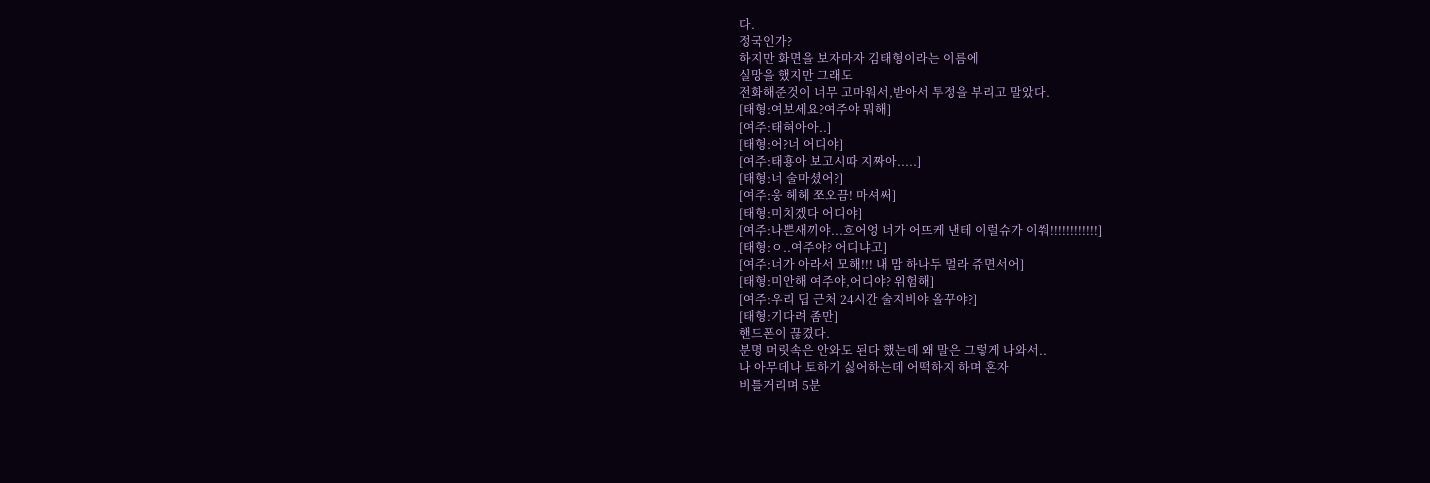다.
정국인가?
하지만 화면을 보자마자 김태형이라는 이름에
실망을 했지만 그래도
전화해준것이 너무 고마워서,받아서 투정을 부리고 말았다.
[태형:여보세요?여주야 뭐해]
[여주:태혀아아..]
[태형:어?너 어디야]
[여주:태횽아 보고시따 지짜아.....]
[태형:너 술마셨어?]
[여주:웅 헤헤 쪼오끔! 마셔써]
[태형:미치겠다 어디야]
[여주:나쁜새끼야...흐어엉 너가 어뜨케 낸테 이럴슈가 이쒀!!!!!!!!!!!!]
[태형:ㅇ..여주야? 어디냐고]
[여주:너가 아라서 모해!!! 내 맘 하나두 멀라 쥬면서어]
[태형:미안해 여주야,어디야? 위험해]
[여주:우리 딥 근처 24시간 술지비야 올꾸야?]
[태형:기다려 좀만]
핸드폰이 끊겼다.
분명 머릿속은 안와도 된다 했는데 왜 말은 그렇게 나와서..
나 아무데나 토하기 싫어하는데 어떡하지 하며 혼자
비틀거리며 5분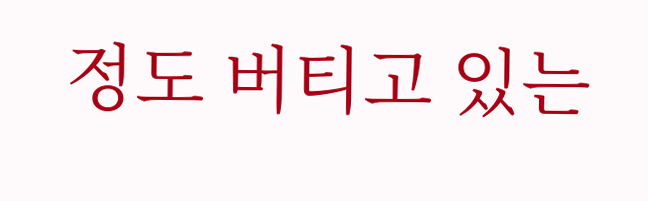정도 버티고 있는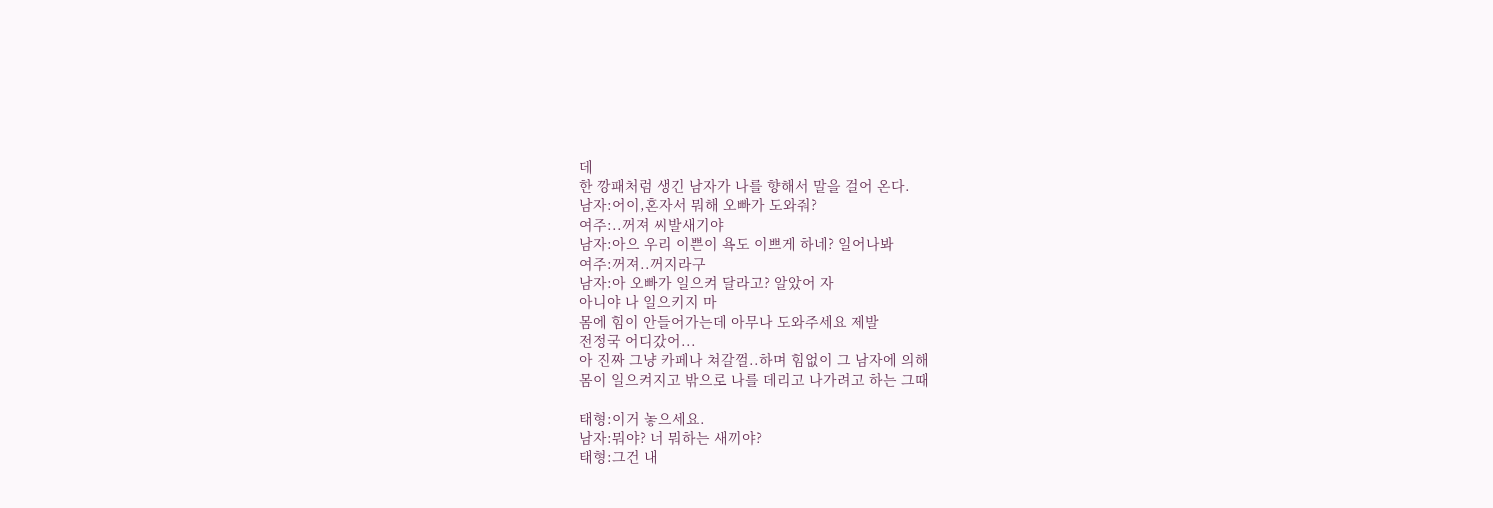데
한 깡패처럼 생긴 남자가 나를 향해서 말을 걸어 온다.
남자:어이,혼자서 뭐해 오빠가 도와줘?
여주:..꺼져 씨발새기야
남자:아으 우리 이쁜이 욕도 이쁘게 하네? 일어나봐
여주:꺼져..꺼지라구
남자:아 오빠가 일으켜 달라고? 알았어 자
아니야 나 일으키지 마
몸에 힘이 안들어가는데 아무나 도와주세요 제발
전정국 어디갔어...
아 진짜 그냥 카페나 쳐갈껄..하며 힘없이 그 남자에 의해
몸이 일으켜지고 밖으로 나를 데리고 나가려고 하는 그때

태형:이거 놓으세요.
남자:뭐야? 너 뭐하는 새끼야?
태형:그건 내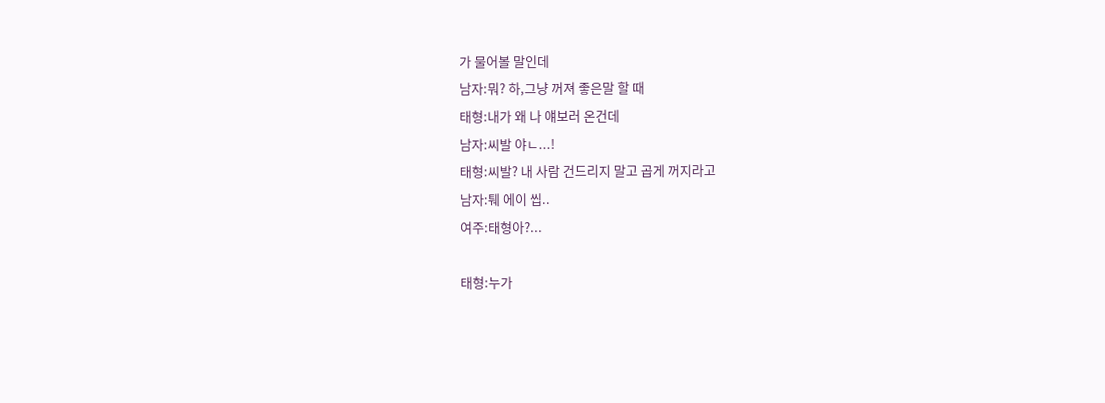가 물어볼 말인데
남자:뭐? 하,그냥 꺼져 좋은말 할 때
태형:내가 왜 나 얘보러 온건데
남자:씨발 야ㄴ...!
태형:씨발? 내 사람 건드리지 말고 곱게 꺼지라고
남자:퉤 에이 씹..
여주:태형아?...

태형:누가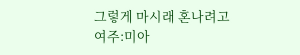그렇게 마시래 혼나려고
여주:미아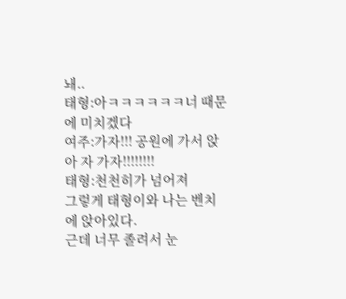놰..
태형:아ㅋㅋㅋㅋㅋㅋ너 때문에 미치겠다
여주:가자!!! 공원에 가서 앉아 자 가자!!!!!!!!
태형:천천히가 넘어져
그렇게 태형이와 나는 벤치에 앉아있다.
근데 너무 졸려서 눈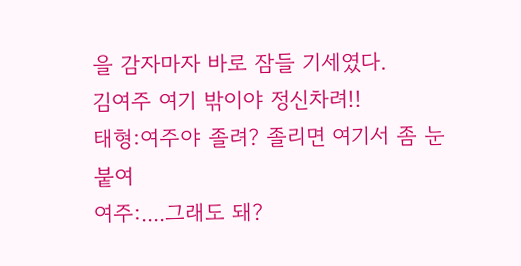을 감자마자 바로 잠들 기세였다.
김여주 여기 밖이야 정신차려!!
태형:여주야 졸려? 졸리면 여기서 좀 눈 붙여
여주:....그래도 돼?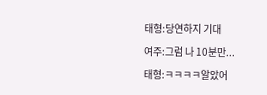태형:당연하지 기대
여주:그럼 나 10분만...
태형:ㅋㅋㅋㅋ알았어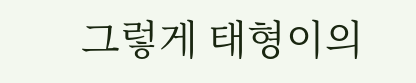그렇게 태형이의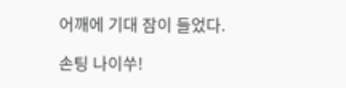어깨에 기대 잠이 들었다.

손팅 나이쑤!